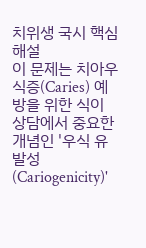치위생 국시 핵심 해설
이 문제는 치아우식증(Caries) 예방을 위한 식이 상담에서 중요한 개념인 '우식 유발성(Cariogenicity)'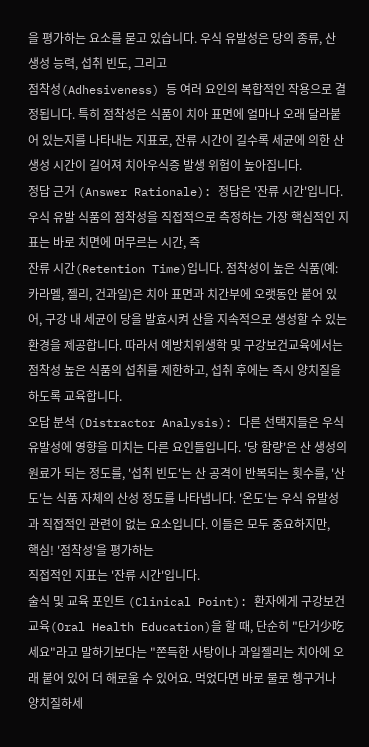을 평가하는 요소를 묻고 있습니다. 우식 유발성은 당의 종류, 산 생성 능력, 섭취 빈도, 그리고
점착성(Adhesiveness) 등 여러 요인의 복합적인 작용으로 결정됩니다. 특히 점착성은 식품이 치아 표면에 얼마나 오래 달라붙어 있는지를 나타내는 지표로, 잔류 시간이 길수록 세균에 의한 산 생성 시간이 길어져 치아우식증 발생 위험이 높아집니다.
정답 근거 (Answer Rationale): 정답은 '잔류 시간'입니다. 우식 유발 식품의 점착성을 직접적으로 측정하는 가장 핵심적인 지표는 바로 치면에 머무르는 시간, 즉
잔류 시간(Retention Time)입니다. 점착성이 높은 식품(예: 카라멜, 젤리, 건과일)은 치아 표면과 치간부에 오랫동안 붙어 있어, 구강 내 세균이 당을 발효시켜 산을 지속적으로 생성할 수 있는 환경을 제공합니다. 따라서 예방치위생학 및 구강보건교육에서는 점착성 높은 식품의 섭취를 제한하고, 섭취 후에는 즉시 양치질을 하도록 교육합니다.
오답 분석 (Distractor Analysis): 다른 선택지들은 우식 유발성에 영향을 미치는 다른 요인들입니다. '당 함량'은 산 생성의 원료가 되는 정도를, '섭취 빈도'는 산 공격이 반복되는 횟수를, '산도'는 식품 자체의 산성 정도를 나타냅니다. '온도'는 우식 유발성과 직접적인 관련이 없는 요소입니다. 이들은 모두 중요하지만,
핵심! '점착성'을 평가하는
직접적인 지표는 '잔류 시간'입니다.
술식 및 교육 포인트 (Clinical Point): 환자에게 구강보건교육(Oral Health Education)을 할 때, 단순히 "단거少吃세요"라고 말하기보다는 "쫀득한 사탕이나 과일젤리는 치아에 오래 붙어 있어 더 해로울 수 있어요. 먹었다면 바로 물로 헹구거나 양치질하세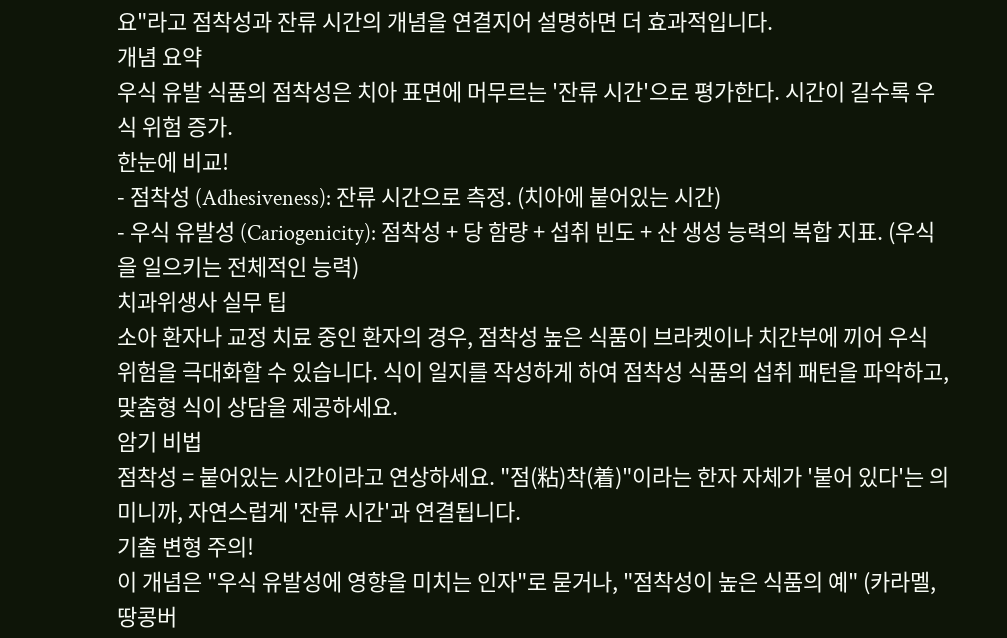요"라고 점착성과 잔류 시간의 개념을 연결지어 설명하면 더 효과적입니다.
개념 요약
우식 유발 식품의 점착성은 치아 표면에 머무르는 '잔류 시간'으로 평가한다. 시간이 길수록 우식 위험 증가.
한눈에 비교!
- 점착성 (Adhesiveness): 잔류 시간으로 측정. (치아에 붙어있는 시간)
- 우식 유발성 (Cariogenicity): 점착성 + 당 함량 + 섭취 빈도 + 산 생성 능력의 복합 지표. (우식을 일으키는 전체적인 능력)
치과위생사 실무 팁
소아 환자나 교정 치료 중인 환자의 경우, 점착성 높은 식품이 브라켓이나 치간부에 끼어 우식 위험을 극대화할 수 있습니다. 식이 일지를 작성하게 하여 점착성 식품의 섭취 패턴을 파악하고, 맞춤형 식이 상담을 제공하세요.
암기 비법
점착성 = 붙어있는 시간이라고 연상하세요. "점(粘)착(着)"이라는 한자 자체가 '붙어 있다'는 의미니까, 자연스럽게 '잔류 시간'과 연결됩니다.
기출 변형 주의!
이 개념은 "우식 유발성에 영향을 미치는 인자"로 묻거나, "점착성이 높은 식품의 예" (카라멜, 땅콩버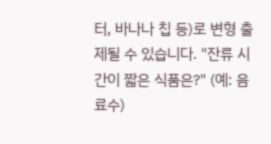터, 바나나 칩 등)로 변형 출제될 수 있습니다. "잔류 시간이 짧은 식품은?" (예: 음료수)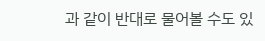과 같이 반대로 물어볼 수도 있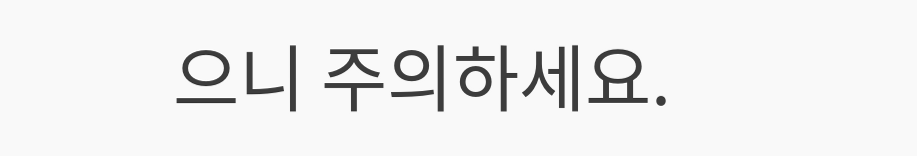으니 주의하세요.